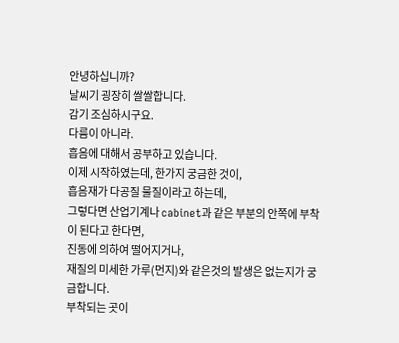안녕하십니까?
날씨기 굉장히 쌀쌀합니다.
감기 조심하시구요.
다름이 아니라.
흡음에 대해서 공부하고 있습니다.
이제 시작하였는데, 한가지 궁금한 것이,
흡음재가 다공질 물질이라고 하는데,
그렇다면 산업기계나 cabinet과 같은 부분의 안쪽에 부착이 된다고 한다면,
진동에 의하여 떨어지거나,
재질의 미세한 가루(먼지)와 같은것의 발생은 없는지가 궁금합니다.
부착되는 곳이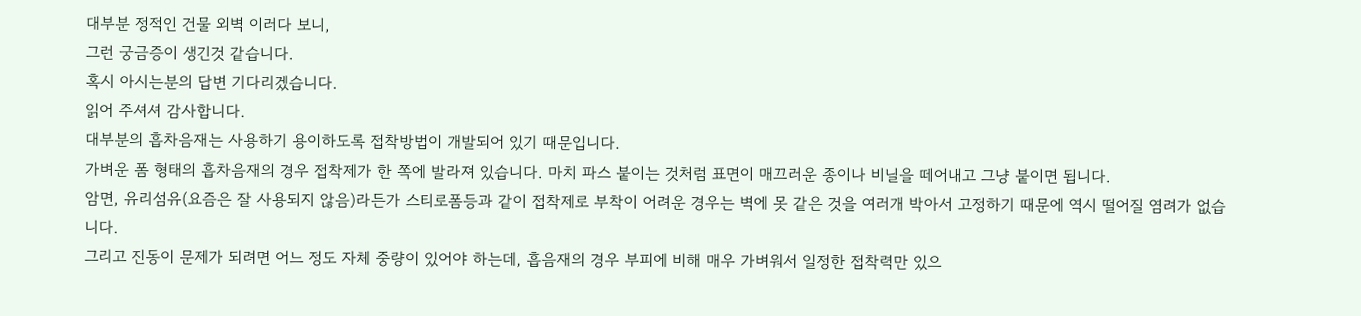대부분 정적인 건물 외벽 이러다 보니,
그런 궁금증이 생긴것 같습니다.
혹시 아시는분의 답변 기다리겠습니다.
읽어 주셔셔 감사합니다.
대부분의 흡차음재는 사용하기 용이하도록 접착방법이 개발되어 있기 때문입니다.
가벼운 폼 형태의 흡차음재의 경우 접착제가 한 쪽에 발라져 있습니다. 마치 파스 붙이는 것처럼 표면이 매끄러운 종이나 비닐을 떼어내고 그냥 붙이면 됩니다.
암면, 유리섬유(요즘은 잘 사용되지 않음)라든가 스티로폼등과 같이 접착제로 부착이 어려운 경우는 벽에 못 같은 것을 여러개 박아서 고정하기 때문에 역시 떨어질 염려가 없습니다.
그리고 진동이 문제가 되려면 어느 정도 자체 중량이 있어야 하는데, 흡음재의 경우 부피에 비해 매우 가벼워서 일정한 접착력만 있으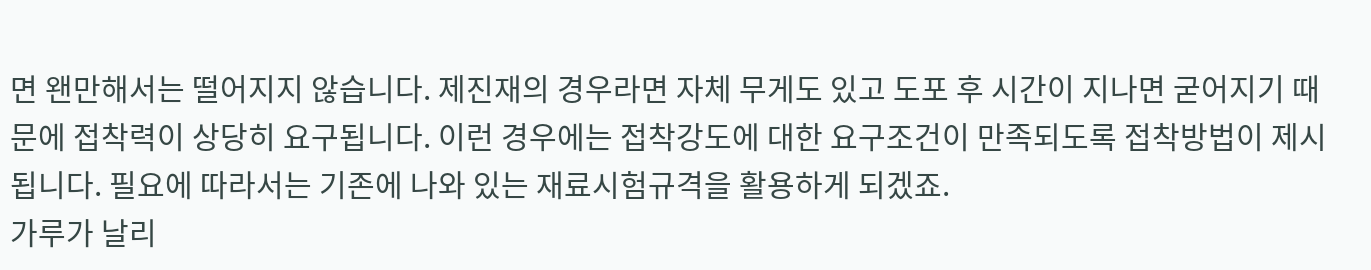면 왠만해서는 떨어지지 않습니다. 제진재의 경우라면 자체 무게도 있고 도포 후 시간이 지나면 굳어지기 때문에 접착력이 상당히 요구됩니다. 이런 경우에는 접착강도에 대한 요구조건이 만족되도록 접착방법이 제시됩니다. 필요에 따라서는 기존에 나와 있는 재료시험규격을 활용하게 되겠죠.
가루가 날리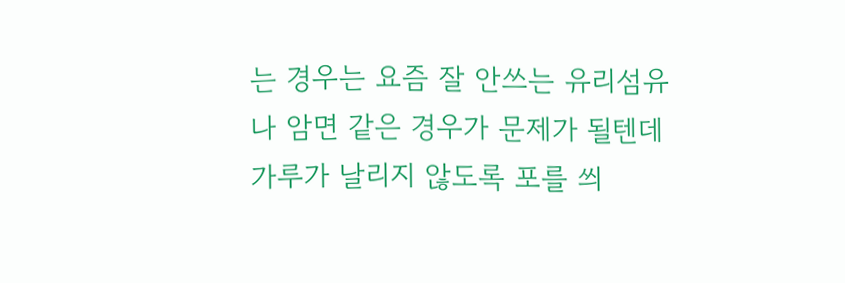는 경우는 요즘 잘 안쓰는 유리섬유나 암면 같은 경우가 문제가 될텐데 가루가 날리지 않도록 포를 씌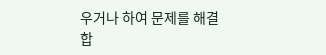우거나 하여 문제를 해결합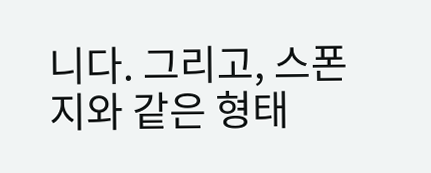니다. 그리고, 스폰지와 같은 형태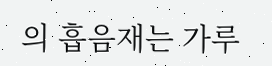의 흡음재는 가루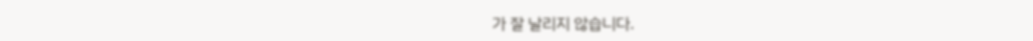가 잘 날리지 않습니다.